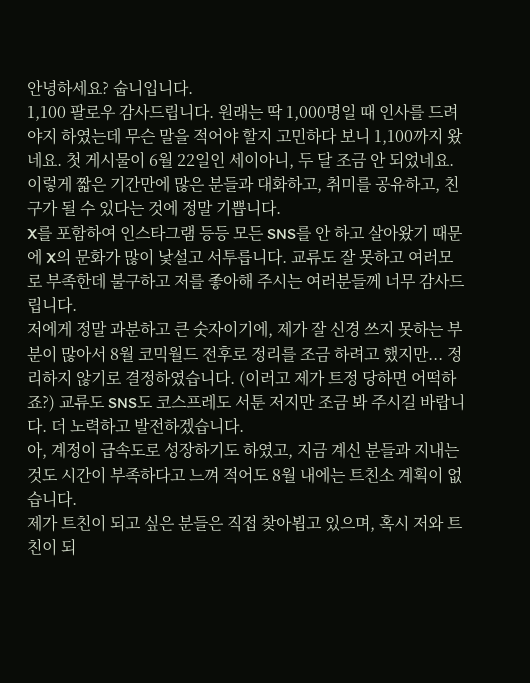안녕하세요? 숩니입니다.
1,100 팔로우 감사드립니다. 원래는 딱 1,000명일 때 인사를 드려야지 하였는데 무슨 말을 적어야 할지 고민하다 보니 1,100까지 왔네요. 첫 게시물이 6월 22일인 세이아니, 두 달 조금 안 되었네요. 이렇게 짧은 기간만에 많은 분들과 대화하고, 취미를 공유하고, 친구가 될 수 있다는 것에 정말 기쁩니다.
X를 포함하여 인스타그램 등등 모든 SNS를 안 하고 살아왔기 때문에 X의 문화가 많이 낯설고 서투릅니다. 교류도 잘 못하고 여러모로 부족한데 불구하고 저를 좋아해 주시는 여러분들께 너무 감사드립니다.
저에게 정말 과분하고 큰 숫자이기에, 제가 잘 신경 쓰지 못하는 부분이 많아서 8월 코믹월드 전후로 정리를 조금 하려고 했지만... 정리하지 않기로 결정하였습니다. (이러고 제가 트정 당하면 어떡하죠?) 교류도 SNS도 코스프레도 서툰 저지만 조금 봐 주시길 바랍니다. 더 노력하고 발전하겠습니다.
아, 계정이 급속도로 성장하기도 하였고, 지금 계신 분들과 지내는 것도 시간이 부족하다고 느껴 적어도 8월 내에는 트친소 계획이 없습니다.
제가 트친이 되고 싶은 분들은 직접 찾아뵙고 있으며, 혹시 저와 트친이 되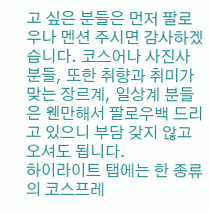고 싶은 분들은 먼저 팔로우나 멘션 주시면 감사하겠습니다. 코스어나 사진사분들, 또한 취향과 취미가 맞는 장르계, 일상계 분들은 웬만해서 팔로우백 드리고 있으니 부담 갖지 않고 오셔도 됩니다.
하이라이트 탭에는 한 종류의 코스프레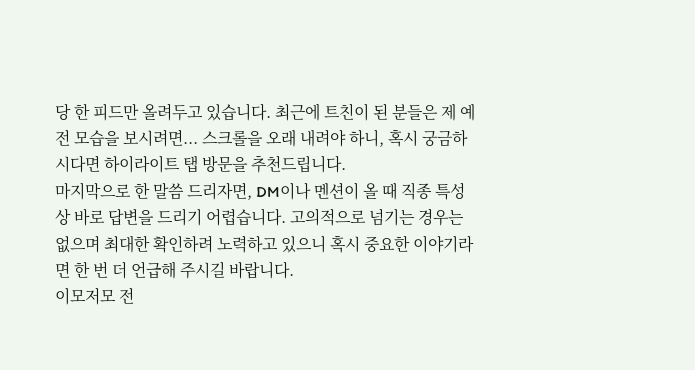당 한 피드만 올려두고 있습니다. 최근에 트친이 된 분들은 제 예전 모습을 보시려면... 스크롤을 오래 내려야 하니, 혹시 궁금하시다면 하이라이트 탭 방문을 추천드립니다.
마지막으로 한 말씀 드리자면, DM이나 멘션이 올 때 직종 특성상 바로 답변을 드리기 어렵습니다. 고의적으로 넘기는 경우는 없으며 최대한 확인하려 노력하고 있으니 혹시 중요한 이야기라면 한 번 더 언급해 주시길 바랍니다.
이모저모 전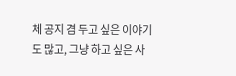체 공지 겸 두고 싶은 이야기도 많고, 그냥 하고 싶은 사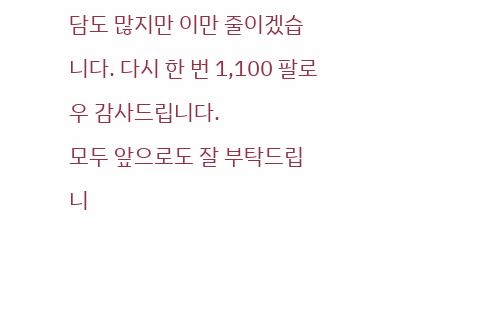담도 많지만 이만 줄이겠습니다. 다시 한 번 1,100 팔로우 감사드립니다.
모두 앞으로도 잘 부탁드립니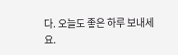다. 오늘도 좋은 하루 보내세요.